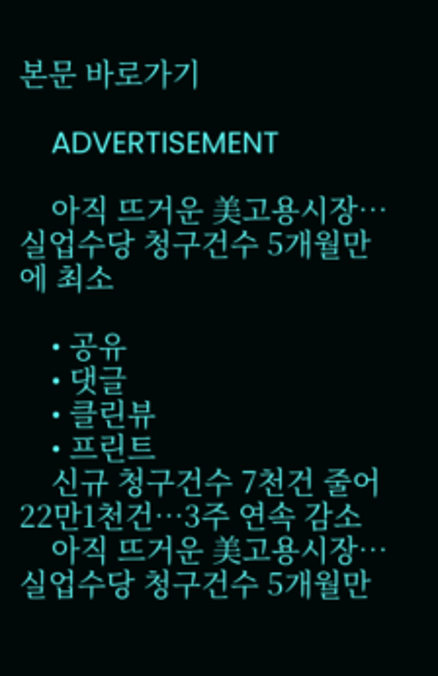본문 바로가기

    ADVERTISEMENT

    아직 뜨거운 美고용시장…실업수당 청구건수 5개월만에 최소

    • 공유
    • 댓글
    • 클린뷰
    • 프린트
    신규 청구건수 7천건 줄어 22만1천건…3주 연속 감소
    아직 뜨거운 美고용시장…실업수당 청구건수 5개월만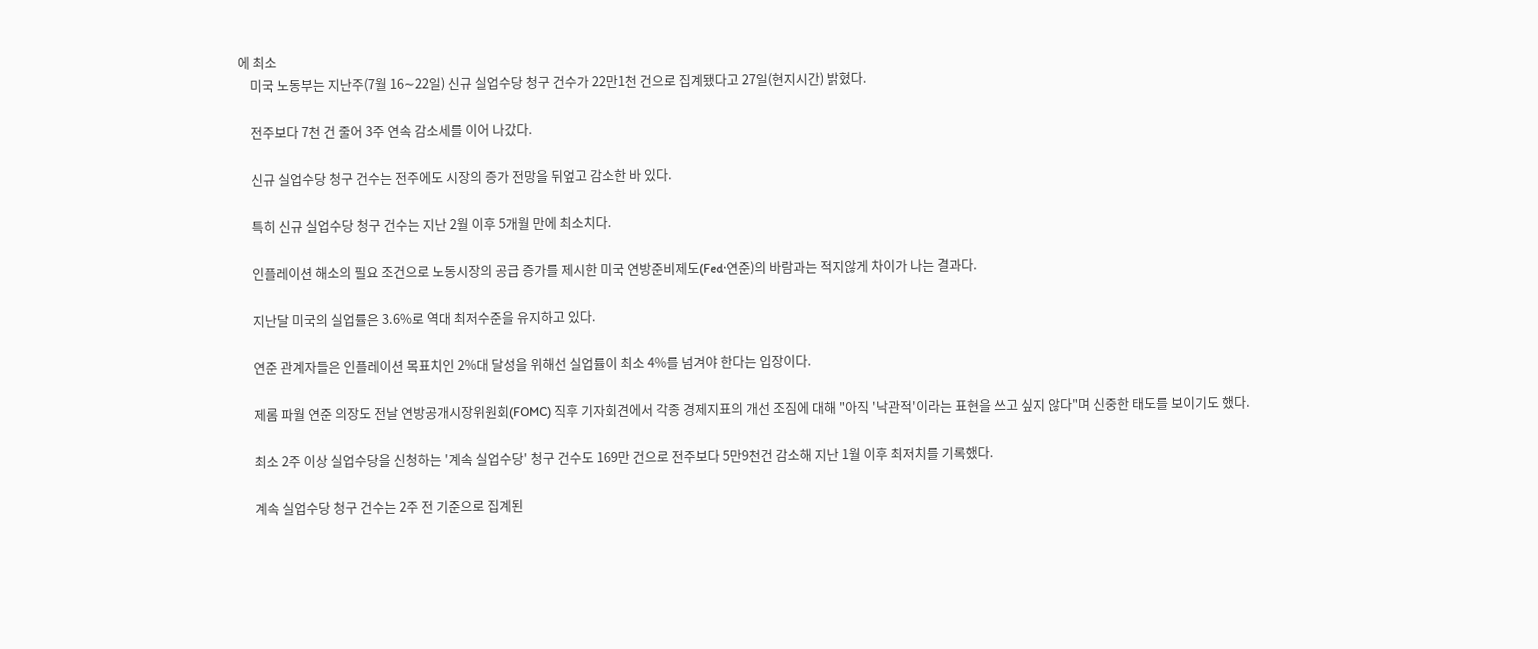에 최소
    미국 노동부는 지난주(7월 16∼22일) 신규 실업수당 청구 건수가 22만1천 건으로 집계됐다고 27일(현지시간) 밝혔다.

    전주보다 7천 건 줄어 3주 연속 감소세를 이어 나갔다.

    신규 실업수당 청구 건수는 전주에도 시장의 증가 전망을 뒤엎고 감소한 바 있다.

    특히 신규 실업수당 청구 건수는 지난 2월 이후 5개월 만에 최소치다.

    인플레이션 해소의 필요 조건으로 노동시장의 공급 증가를 제시한 미국 연방준비제도(Fed·연준)의 바람과는 적지않게 차이가 나는 결과다.

    지난달 미국의 실업률은 3.6%로 역대 최저수준을 유지하고 있다.

    연준 관계자들은 인플레이션 목표치인 2%대 달성을 위해선 실업률이 최소 4%를 넘겨야 한다는 입장이다.

    제롬 파월 연준 의장도 전날 연방공개시장위원회(FOMC) 직후 기자회견에서 각종 경제지표의 개선 조짐에 대해 "아직 '낙관적'이라는 표현을 쓰고 싶지 않다"며 신중한 태도를 보이기도 했다.

    최소 2주 이상 실업수당을 신청하는 '계속 실업수당' 청구 건수도 169만 건으로 전주보다 5만9천건 감소해 지난 1월 이후 최저치를 기록했다.

    계속 실업수당 청구 건수는 2주 전 기준으로 집계된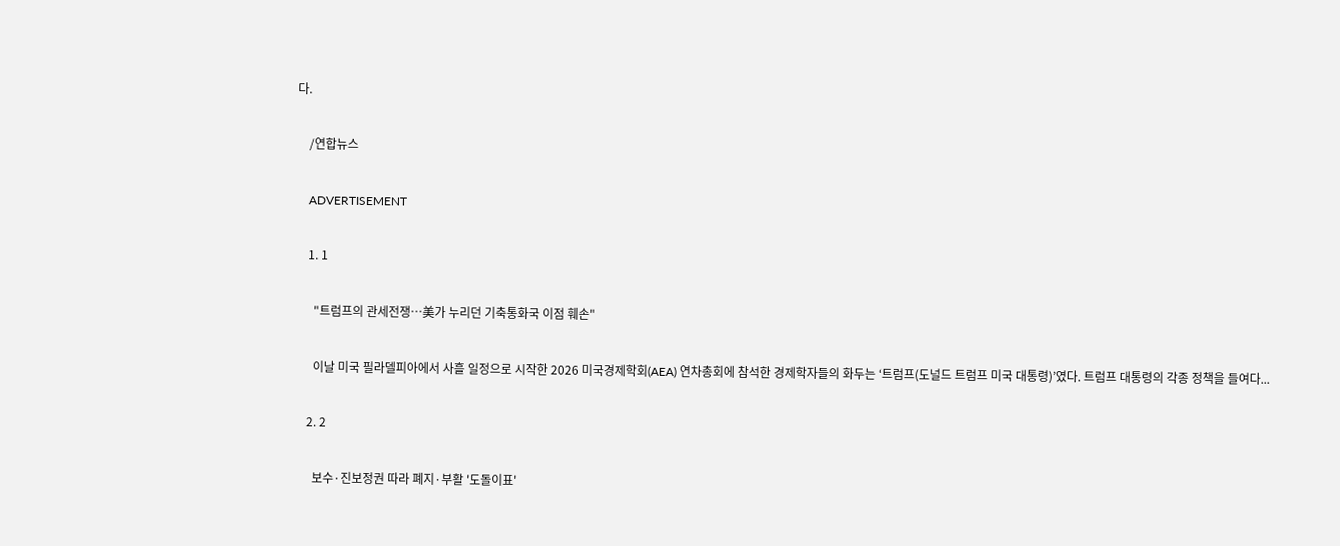다.

    /연합뉴스

    ADVERTISEMENT

    1. 1

      "트럼프의 관세전쟁…美가 누리던 기축통화국 이점 훼손"

      이날 미국 필라델피아에서 사흘 일정으로 시작한 2026 미국경제학회(AEA) 연차총회에 참석한 경제학자들의 화두는 ‘트럼프(도널드 트럼프 미국 대통령)’였다. 트럼프 대통령의 각종 정책을 들여다...

    2. 2

      보수·진보정권 따라 폐지·부활 '도돌이표'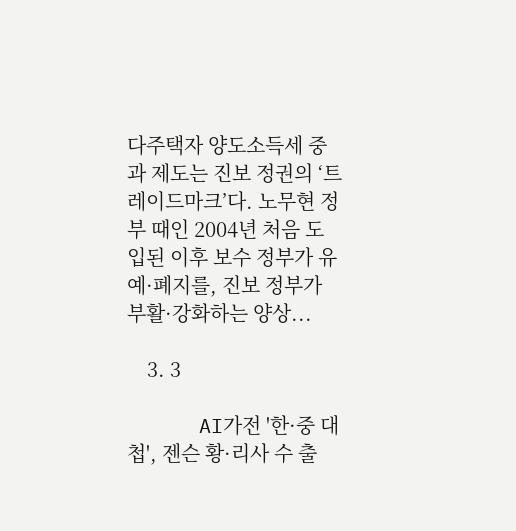다주택자 양도소득세 중과 제도는 진보 정권의 ‘트레이드마크’다. 노무현 정부 때인 2004년 처음 도입된 이후 보수 정부가 유예·폐지를, 진보 정부가 부활·강화하는 양상...

    3. 3

      AI가전 '한·중 대첩', 젠슨 황·리사 수 출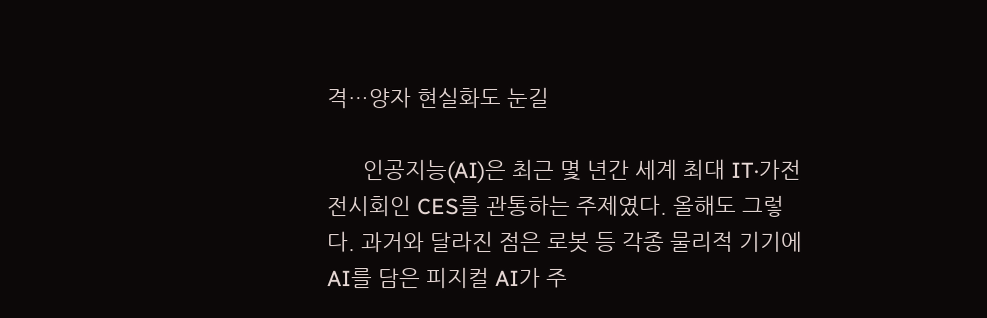격…양자 현실화도 눈길

      인공지능(AI)은 최근 몇 년간 세계 최대 IT·가전 전시회인 CES를 관통하는 주제였다. 올해도 그렇다. 과거와 달라진 점은 로봇 등 각종 물리적 기기에 AI를 담은 피지컬 AI가 주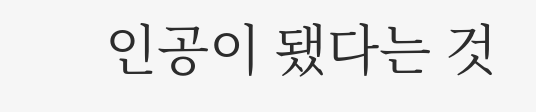인공이 됐다는 것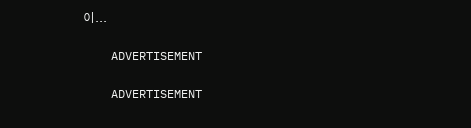이...

    ADVERTISEMENT

    ADVERTISEMENT